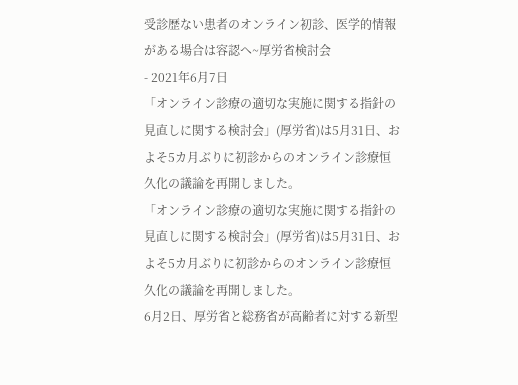受診歴ない患者のオンライン初診、医学的情報がある場合は容認へ~厚労省検討会
- 2021年6月7日
「オンライン診療の適切な実施に関する指針の見直しに関する検討会」(厚労省)は5月31日、およそ5カ月ぶりに初診からのオンライン診療恒久化の議論を再開しました。
「オンライン診療の適切な実施に関する指針の見直しに関する検討会」(厚労省)は5月31日、およそ5カ月ぶりに初診からのオンライン診療恒久化の議論を再開しました。
6月2日、厚労省と総務省が高齢者に対する新型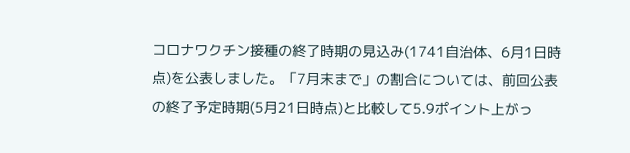コロナワクチン接種の終了時期の見込み(1741自治体、6月1日時点)を公表しました。「7月末まで」の割合については、前回公表の終了予定時期(5月21日時点)と比較して5.9ポイント上がっ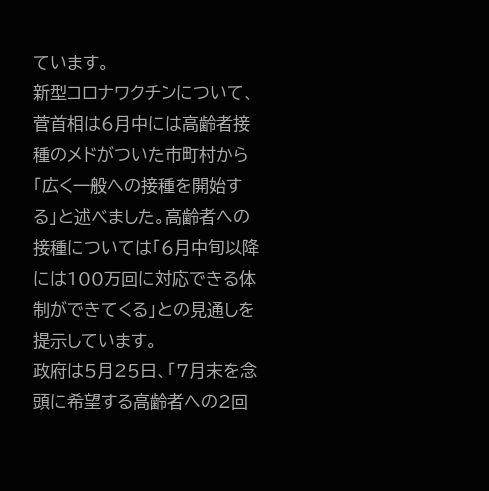ています。
新型コロナワクチンについて、菅首相は6月中には高齢者接種のメドがついた市町村から「広く一般への接種を開始する」と述べました。高齢者への接種については「6月中旬以降には100万回に対応できる体制ができてくる」との見通しを提示しています。
政府は5月25日、「7月末を念頭に希望する高齢者への2回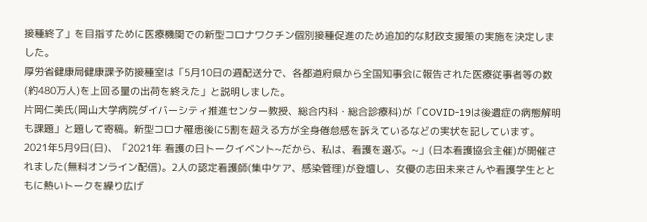接種終了」を目指すために医療機関での新型コロナワクチン個別接種促進のため追加的な財政支援策の実施を決定しました。
厚労省健康局健康課予防接種室は「5月10日の週配送分で、各都道府県から全国知事会に報告された医療従事者等の数(約480万人)を上回る量の出荷を終えた」と説明しました。
片岡仁美氏(岡山大学病院ダイバーシティ推進センター教授、総合内科・総合診療科)が「COVID-19は後遺症の病態解明も課題」と題して寄稿。新型コロナ罹患後に5割を超える方が全身倦怠感を訴えているなどの実状を記しています。
2021年5月9日(日)、「2021年 看護の日トークイベント~だから、私は、看護を選ぶ。~」(日本看護協会主催)が開催されました(無料オンライン配信)。2人の認定看護師(集中ケア、感染管理)が登壇し、女優の志田未来さんや看護学生とともに熱いトークを繰り広げ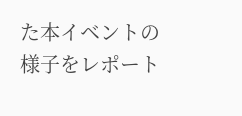た本イベントの様子をレポート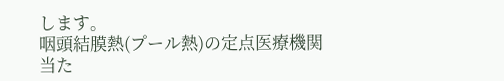します。
咽頭結膜熱(プール熱)の定点医療機関当た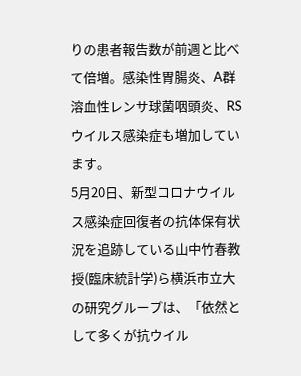りの患者報告数が前週と比べて倍増。感染性胃腸炎、A群溶血性レンサ球菌咽頭炎、RSウイルス感染症も増加しています。
5月20日、新型コロナウイルス感染症回復者の抗体保有状況を追跡している山中竹春教授(臨床統計学)ら横浜市立大の研究グループは、「依然として多くが抗ウイル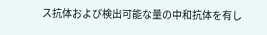ス抗体および検出可能な量の中和抗体を有し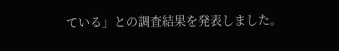ている」との調査結果を発表しました。